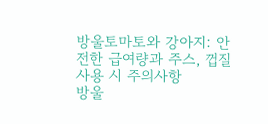방울토마토와 강아지: 안전한 급여량과 주스, 껍질 사용 시 주의사항
방울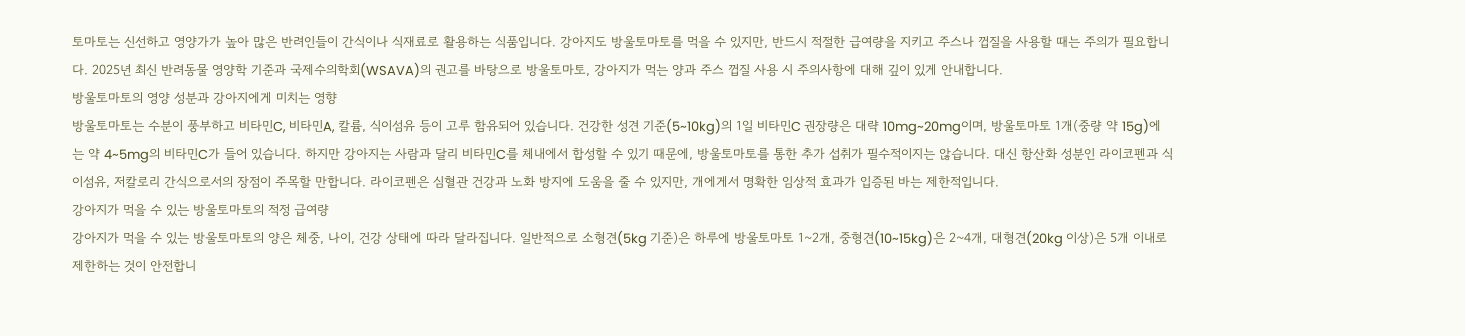토마토는 신선하고 영양가가 높아 많은 반려인들이 간식이나 식재료로 활용하는 식품입니다. 강아지도 방울토마토를 먹을 수 있지만, 반드시 적절한 급여량을 지키고 주스나 껍질을 사용할 때는 주의가 필요합니다. 2025년 최신 반려동물 영양학 기준과 국제수의학회(WSAVA)의 권고를 바탕으로 방울토마토, 강아지가 먹는 양과 주스 껍질 사용 시 주의사항에 대해 깊이 있게 안내합니다.
방울토마토의 영양 성분과 강아지에게 미치는 영향
방울토마토는 수분이 풍부하고 비타민C, 비타민A, 칼륨, 식이섬유 등이 고루 함유되어 있습니다. 건강한 성견 기준(5~10kg)의 1일 비타민C 권장량은 대략 10mg~20mg이며, 방울토마토 1개(중량 약 15g)에는 약 4~5mg의 비타민C가 들어 있습니다. 하지만 강아지는 사람과 달리 비타민C를 체내에서 합성할 수 있기 때문에, 방울토마토를 통한 추가 섭취가 필수적이지는 않습니다. 대신 항산화 성분인 라이코펜과 식이섬유, 저칼로리 간식으로서의 장점이 주목할 만합니다. 라이코펜은 심혈관 건강과 노화 방지에 도움을 줄 수 있지만, 개에게서 명확한 임상적 효과가 입증된 바는 제한적입니다.
강아지가 먹을 수 있는 방울토마토의 적정 급여량
강아지가 먹을 수 있는 방울토마토의 양은 체중, 나이, 건강 상태에 따라 달라집니다. 일반적으로 소형견(5kg 기준)은 하루에 방울토마토 1~2개, 중형견(10~15kg)은 2~4개, 대형견(20kg 이상)은 5개 이내로 제한하는 것이 안전합니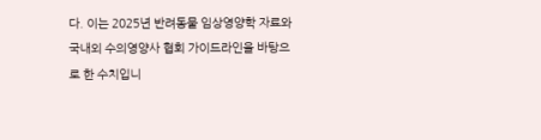다. 이는 2025년 반려동물 임상영양학 자료와 국내외 수의영양사 협회 가이드라인을 바탕으로 한 수치입니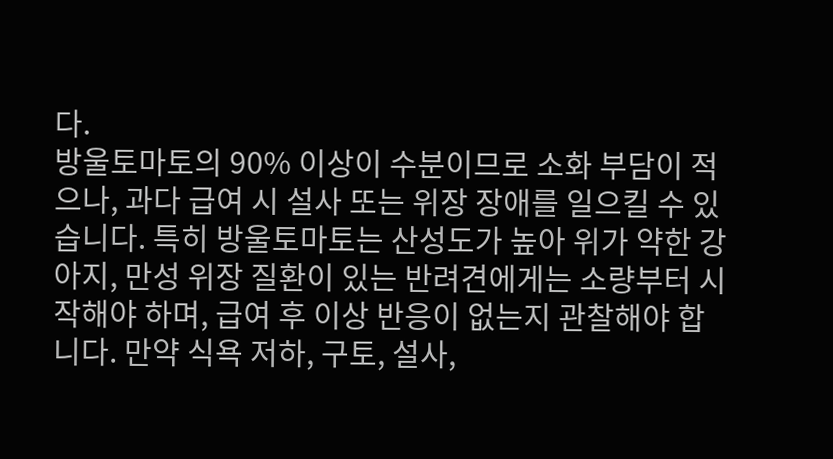다.
방울토마토의 90% 이상이 수분이므로 소화 부담이 적으나, 과다 급여 시 설사 또는 위장 장애를 일으킬 수 있습니다. 특히 방울토마토는 산성도가 높아 위가 약한 강아지, 만성 위장 질환이 있는 반려견에게는 소량부터 시작해야 하며, 급여 후 이상 반응이 없는지 관찰해야 합니다. 만약 식욕 저하, 구토, 설사,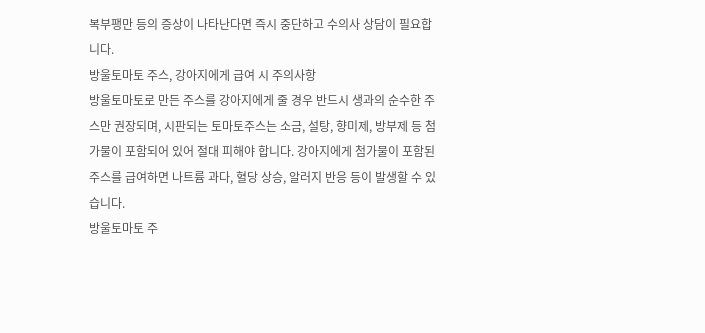복부팽만 등의 증상이 나타난다면 즉시 중단하고 수의사 상담이 필요합니다.
방울토마토 주스, 강아지에게 급여 시 주의사항
방울토마토로 만든 주스를 강아지에게 줄 경우 반드시 생과의 순수한 주스만 권장되며, 시판되는 토마토주스는 소금, 설탕, 향미제, 방부제 등 첨가물이 포함되어 있어 절대 피해야 합니다. 강아지에게 첨가물이 포함된 주스를 급여하면 나트륨 과다, 혈당 상승, 알러지 반응 등이 발생할 수 있습니다.
방울토마토 주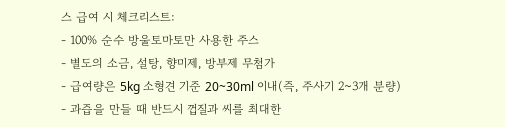스 급여 시 체크리스트:
- 100% 순수 방울토마토만 사용한 주스
- 별도의 소금, 설탕, 향미제, 방부제 무첨가
- 급여량은 5kg 소형견 기준 20~30ml 이내(즉, 주사기 2~3개 분량)
- 과즙을 만들 때 반드시 껍질과 씨를 최대한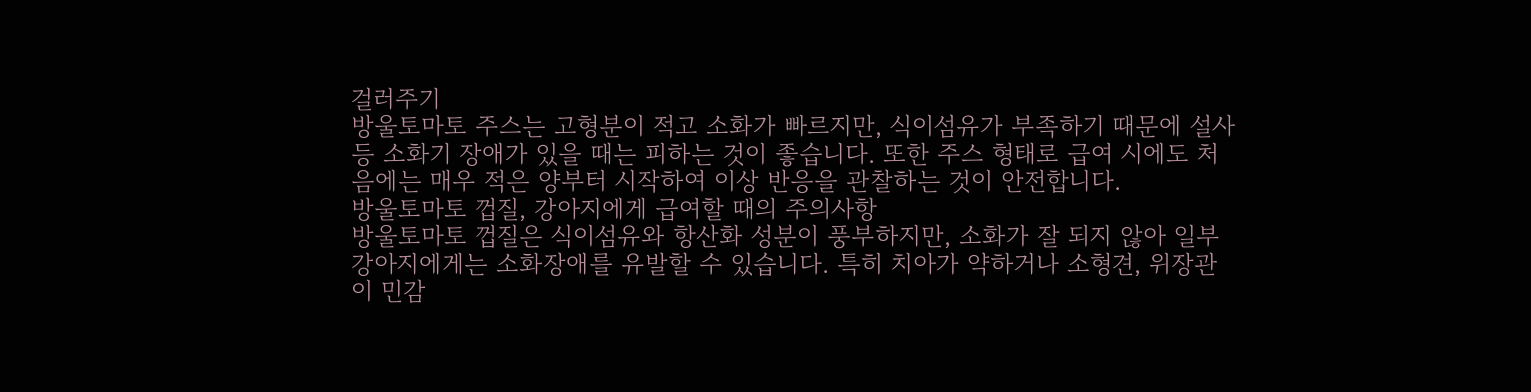걸러주기
방울토마토 주스는 고형분이 적고 소화가 빠르지만, 식이섬유가 부족하기 때문에 설사 등 소화기 장애가 있을 때는 피하는 것이 좋습니다. 또한 주스 형태로 급여 시에도 처음에는 매우 적은 양부터 시작하여 이상 반응을 관찰하는 것이 안전합니다.
방울토마토 껍질, 강아지에게 급여할 때의 주의사항
방울토마토 껍질은 식이섬유와 항산화 성분이 풍부하지만, 소화가 잘 되지 않아 일부 강아지에게는 소화장애를 유발할 수 있습니다. 특히 치아가 약하거나 소형견, 위장관이 민감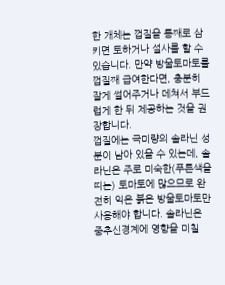한 개체는 껍질을 통째로 삼키면 토하거나 설사를 할 수 있습니다. 만약 방울토마토를 껍질째 급여한다면, 충분히 잘게 썰어주거나 데쳐서 부드럽게 한 뒤 제공하는 것을 권장합니다.
껍질에는 극미량의 솔라닌 성분이 남아 있을 수 있는데, 솔라닌은 주로 미숙한(푸른색을 띠는) 토마토에 많으므로 완전히 익은 붉은 방울토마토만 사용해야 합니다. 솔라닌은 중추신경계에 영향을 미칠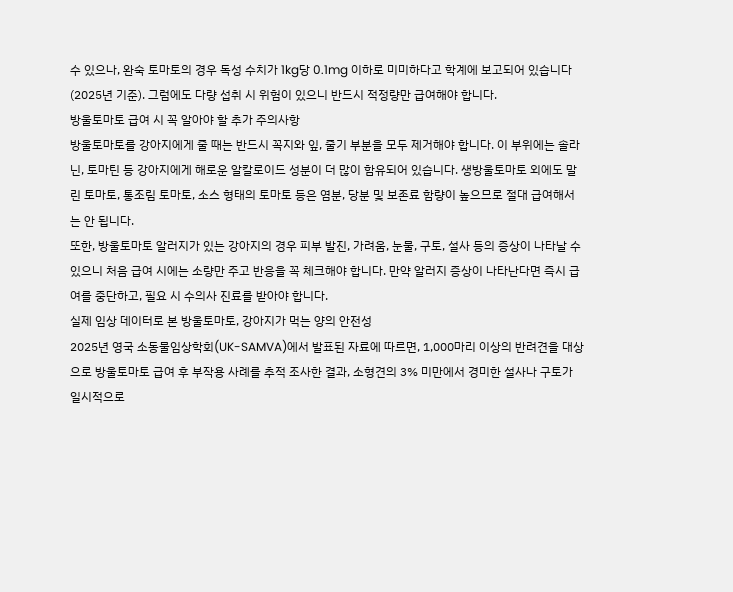수 있으나, 완숙 토마토의 경우 독성 수치가 1kg당 0.1mg 이하로 미미하다고 학계에 보고되어 있습니다(2025년 기준). 그럼에도 다량 섭취 시 위험이 있으니 반드시 적정량만 급여해야 합니다.
방울토마토 급여 시 꼭 알아야 할 추가 주의사항
방울토마토를 강아지에게 줄 때는 반드시 꼭지와 잎, 줄기 부분을 모두 제거해야 합니다. 이 부위에는 솔라닌, 토마틴 등 강아지에게 해로운 알칼로이드 성분이 더 많이 함유되어 있습니다. 생방울토마토 외에도 말린 토마토, 통조림 토마토, 소스 형태의 토마토 등은 염분, 당분 및 보존료 함량이 높으므로 절대 급여해서는 안 됩니다.
또한, 방울토마토 알러지가 있는 강아지의 경우 피부 발진, 가려움, 눈물, 구토, 설사 등의 증상이 나타날 수 있으니 처음 급여 시에는 소량만 주고 반응을 꼭 체크해야 합니다. 만약 알러지 증상이 나타난다면 즉시 급여를 중단하고, 필요 시 수의사 진료를 받아야 합니다.
실제 임상 데이터로 본 방울토마토, 강아지가 먹는 양의 안전성
2025년 영국 소동물임상학회(UK-SAMVA)에서 발표된 자료에 따르면, 1,000마리 이상의 반려견을 대상으로 방울토마토 급여 후 부작용 사례를 추적 조사한 결과, 소형견의 3% 미만에서 경미한 설사나 구토가 일시적으로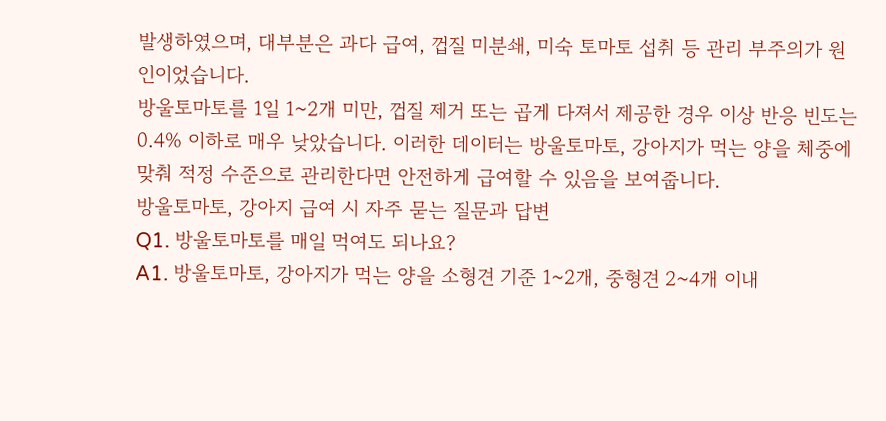발생하였으며, 대부분은 과다 급여, 껍질 미분쇄, 미숙 토마토 섭취 등 관리 부주의가 원인이었습니다.
방울토마토를 1일 1~2개 미만, 껍질 제거 또는 곱게 다져서 제공한 경우 이상 반응 빈도는 0.4% 이하로 매우 낮았습니다. 이러한 데이터는 방울토마토, 강아지가 먹는 양을 체중에 맞춰 적정 수준으로 관리한다면 안전하게 급여할 수 있음을 보여줍니다.
방울토마토, 강아지 급여 시 자주 묻는 질문과 답변
Q1. 방울토마토를 매일 먹여도 되나요?
A1. 방울토마토, 강아지가 먹는 양을 소형견 기준 1~2개, 중형견 2~4개 이내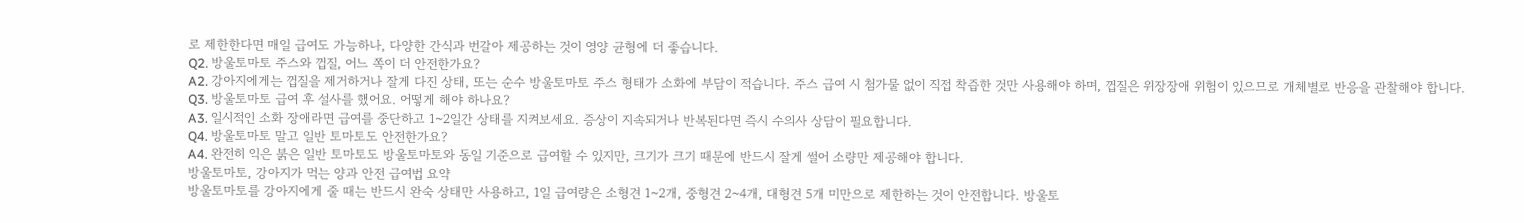로 제한한다면 매일 급여도 가능하나, 다양한 간식과 번갈아 제공하는 것이 영양 균형에 더 좋습니다.
Q2. 방울토마토 주스와 껍질, 어느 쪽이 더 안전한가요?
A2. 강아지에게는 껍질을 제거하거나 잘게 다진 상태, 또는 순수 방울토마토 주스 형태가 소화에 부담이 적습니다. 주스 급여 시 첨가물 없이 직접 착즙한 것만 사용해야 하며, 껍질은 위장장애 위험이 있으므로 개체별로 반응을 관찰해야 합니다.
Q3. 방울토마토 급여 후 설사를 했어요. 어떻게 해야 하나요?
A3. 일시적인 소화 장애라면 급여를 중단하고 1~2일간 상태를 지켜보세요. 증상이 지속되거나 반복된다면 즉시 수의사 상담이 필요합니다.
Q4. 방울토마토 말고 일반 토마토도 안전한가요?
A4. 완전히 익은 붉은 일반 토마토도 방울토마토와 동일 기준으로 급여할 수 있지만, 크기가 크기 때문에 반드시 잘게 썰어 소량만 제공해야 합니다.
방울토마토, 강아지가 먹는 양과 안전 급여법 요약
방울토마토를 강아지에게 줄 때는 반드시 완숙 상태만 사용하고, 1일 급여량은 소형견 1~2개, 중형견 2~4개, 대형견 5개 미만으로 제한하는 것이 안전합니다. 방울토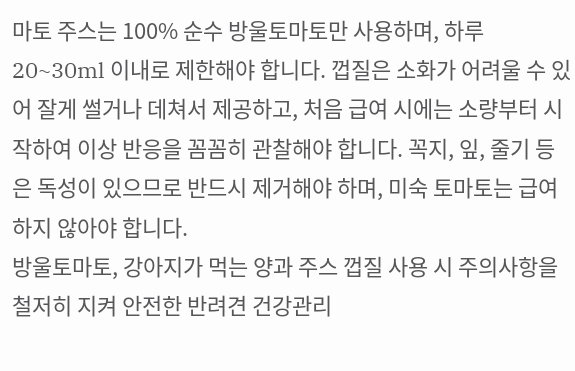마토 주스는 100% 순수 방울토마토만 사용하며, 하루 20~30ml 이내로 제한해야 합니다. 껍질은 소화가 어려울 수 있어 잘게 썰거나 데쳐서 제공하고, 처음 급여 시에는 소량부터 시작하여 이상 반응을 꼼꼼히 관찰해야 합니다. 꼭지, 잎, 줄기 등은 독성이 있으므로 반드시 제거해야 하며, 미숙 토마토는 급여하지 않아야 합니다.
방울토마토, 강아지가 먹는 양과 주스 껍질 사용 시 주의사항을 철저히 지켜 안전한 반려견 건강관리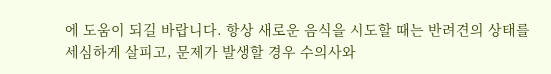에 도움이 되길 바랍니다. 항상 새로운 음식을 시도할 때는 반려견의 상태를 세심하게 살피고, 문제가 발생할 경우 수의사와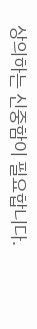상의하는 신중함이 필요합니다.